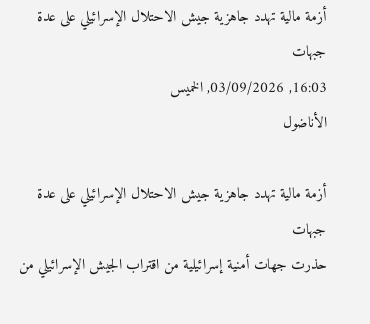أزمة مالية تهدد جاهزية جيش الاحتلال الإسرائيلي على عدة جبهات
16:03, 03/09/2026, الخميس
الأناضول

أزمة مالية تهدد جاهزية جيش الاحتلال الإسرائيلي على عدة جبهات
حذرت جهات أمنية إسرائيلية من اقتراب الجيش الإسرائيلي من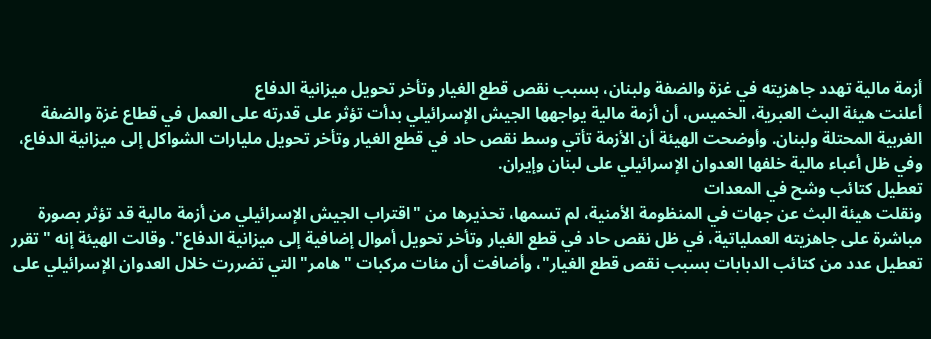أزمة مالية تهدد جاهزيته في غزة والضفة ولبنان، بسبب نقص قطع الغيار وتأخر تحويل ميزانية الدفاع
أعلنت هيئة البث العبرية، الخميس، أن أزمة مالية يواجهها الجيش الإسرائيلي بدأت تؤثر على قدرته على العمل في قطاع غزة والضفة الغربية المحتلة ولبنان. وأوضحت الهيئة أن الأزمة تأتي وسط نقص حاد في قطع الغيار وتأخر تحويل مليارات الشواكل إلى ميزانية الدفاع، وفي ظل أعباء مالية خلفها العدوان الإسرائيلي على لبنان وإيران.
تعطيل كتائب وشح في المعدات
ونقلت هيئة البث عن جهات في المنظومة الأمنية، لم تسمها، تحذيرها من "اقتراب الجيش الإسرائيلي من أزمة مالية قد تؤثر بصورة مباشرة على جاهزيته العملياتية، في ظل نقص حاد في قطع الغيار وتأخر تحويل أموال إضافية إلى ميزانية الدفاع". وقالت الهيئة إنه "تقرر تعطيل عدد من كتائب الدبابات بسبب نقص قطع الغيار"، وأضافت أن مئات مركبات "هامر" التي تضررت خلال العدوان الإسرائيلي على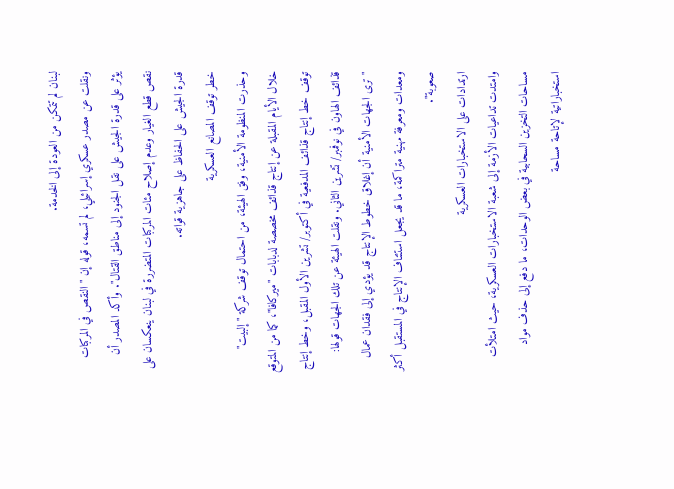لبنان لم تتمكن من العودة إلى الخدمة.
ونقلت عن مصدر عسكري إسرائيلي، لم تسمه، قوله إن "النقص في المركبات يؤثر على قدرة الجيش على نقل الجنود إلى مناطق القتال". وأكد المصدر أن نقص قطع الغيار وعدم إصلاح مئات المركبات المتضررة في لبنان ينعكسان على قدرة الجيش على الحفاظ على جاهزية قواته.
خطر توقف المصانع العسكرية
وحذرت المنظومة الأمنية، وفق الهيئة، من احتمال توقف شركة "إلبيت" خلال الأيام المقبلة عن إنتاج قذائف مخصصة لدبابات "ميركافا"، كما من المتوقع توقف خط إنتاج قذائف المدفعية في أكتوبر/ تشرين الأول المقبل، وخط إنتاج قذائف الهاون في نوفمبر/ تشرين الثاني. ونقلت الهيئة عن تلك الجهات قولها: "ترى الجهات الأمنية أن إغلاق خطوط الإنتاج قد يؤدي إلى فقدان عمال ومعدات ومعرفة مهنية متراكمة، ما قد يجعل استئناف الإنتاج في المستقبل أكثر صعوبة".
ارتدادات على الاستخبارات العسكرية
وامتدت تداعيات الأزمة إلى شعبة الاستخبارات العسكرية، حيث امتلأت مساحات التخزين السحابية في بعض الوحدات، ما دفع إلى حذف مواد استخباراتية لإتاحة مساحة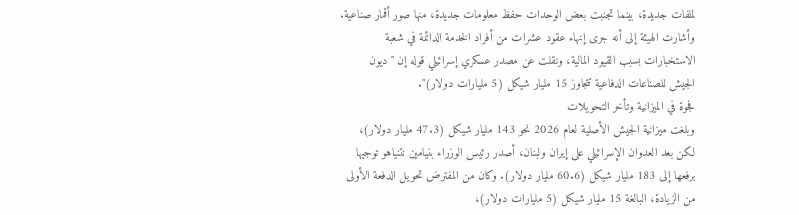لملفات جديدة، بينما تجنبت بعض الوحدات حفظ معلومات جديدة، منها صور أقمار صناعية. وأشارت الهيئة إلى أنه جرى إنهاء عقود عشرات من أفراد الخدمة الدائمة في شعبة الاستخبارات بسبب القيود المالية، ونقلت عن مصدر عسكري إسرائيلي قوله إن "ديون الجيش للصناعات الدفاعية تتجاوز 15 مليار شيكل (5 مليارات دولار)".
فجوة في الميزانية وتأخر التحويلات
وبلغت ميزانية الجيش الأصلية لعام 2026 نحو 143 مليار شيكل (47.3 مليار دولار)، لكن بعد العدوان الإسرائيلي على إيران ولبنان، أصدر رئيس الوزراء بنيامين نتنياهو توجيها برفعها إلى 183 مليار شيكل (60.6 مليار دولار). وكان من المفترض تحويل الدفعة الأولى من الزيادة، البالغة 15 مليار شيكل (5 مليارات دولار)،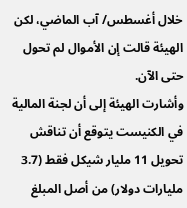خلال أغسطس/ آب الماضي، لكن الهيئة قالت إن الأموال لم تحول حتى الآن.
وأشارت الهيئة إلى أن لجنة المالية في الكنيست يتوقع أن تناقش تحويل 11 مليار شيكل فقط (3.7 مليارات دولار) من أصل المبلغ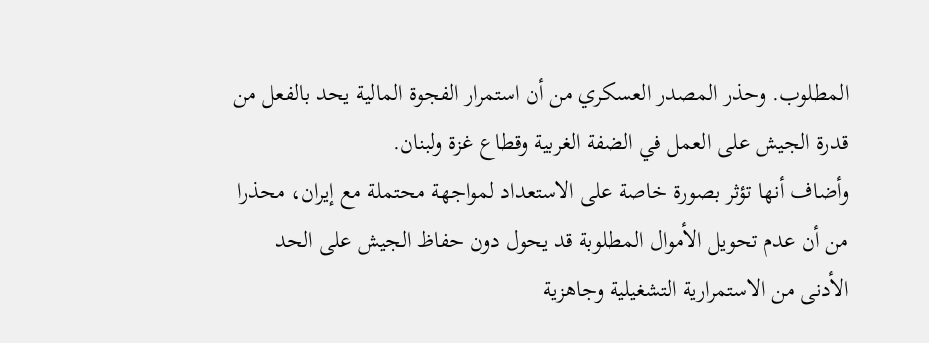المطلوب. وحذر المصدر العسكري من أن استمرار الفجوة المالية يحد بالفعل من قدرة الجيش على العمل في الضفة الغربية وقطاع غزة ولبنان.
وأضاف أنها تؤثر بصورة خاصة على الاستعداد لمواجهة محتملة مع إيران، محذرا من أن عدم تحويل الأموال المطلوبة قد يحول دون حفاظ الجيش على الحد الأدنى من الاستمرارية التشغيلية وجاهزية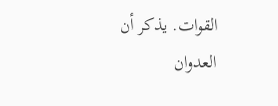القوات. يذكر أن العدوان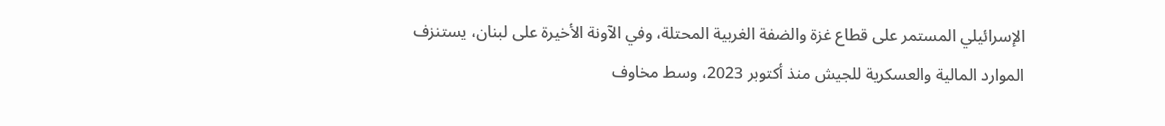الإسرائيلي المستمر على قطاع غزة والضفة الغربية المحتلة، وفي الآونة الأخيرة على لبنان، يستنزف الموارد المالية والعسكرية للجيش منذ أكتوبر 2023، وسط مخاوف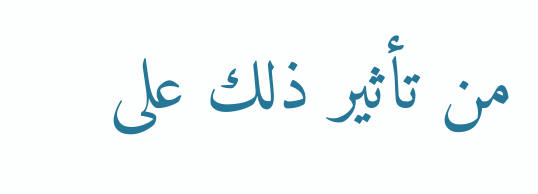من تأثير ذلك على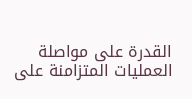القدرة على مواصلة العمليات المتزامنة على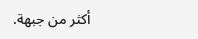أكثر من جبهة.